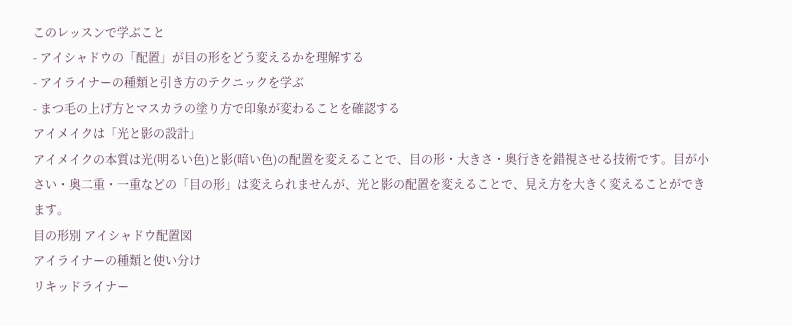このレッスンで学ぶこと
- アイシャドウの「配置」が目の形をどう変えるかを理解する
- アイライナーの種類と引き方のテクニックを学ぶ
- まつ毛の上げ方とマスカラの塗り方で印象が変わることを確認する
アイメイクは「光と影の設計」
アイメイクの本質は光(明るい色)と影(暗い色)の配置を変えることで、目の形・大きさ・奥行きを錯視させる技術です。目が小さい・奥二重・一重などの「目の形」は変えられませんが、光と影の配置を変えることで、見え方を大きく変えることができます。
目の形別 アイシャドウ配置図
アイライナーの種類と使い分け
リキッドライナー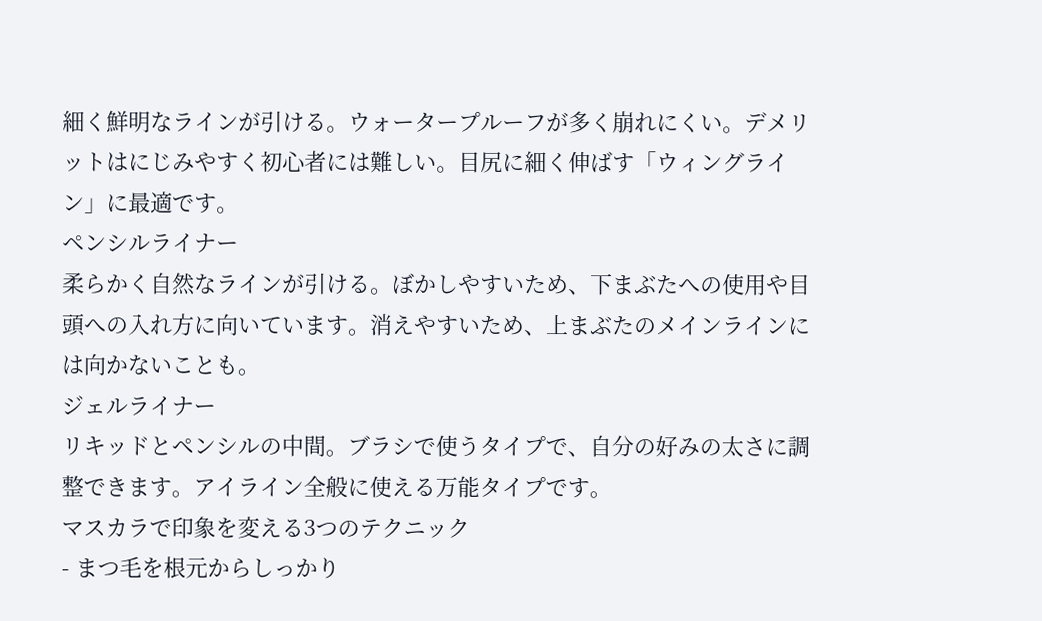細く鮮明なラインが引ける。ウォータープルーフが多く崩れにくい。デメリットはにじみやすく初心者には難しい。目尻に細く伸ばす「ウィングライン」に最適です。
ペンシルライナー
柔らかく自然なラインが引ける。ぼかしやすいため、下まぶたへの使用や目頭への入れ方に向いています。消えやすいため、上まぶたのメインラインには向かないことも。
ジェルライナー
リキッドとペンシルの中間。ブラシで使うタイプで、自分の好みの太さに調整できます。アイライン全般に使える万能タイプです。
マスカラで印象を変える3つのテクニック
- まつ毛を根元からしっかり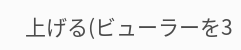上げる(ビューラーを3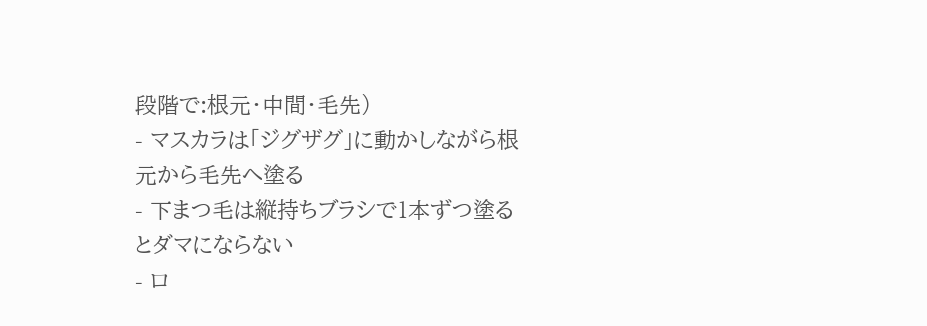段階で:根元・中間・毛先)
- マスカラは「ジグザグ」に動かしながら根元から毛先へ塗る
- 下まつ毛は縦持ちブラシで1本ずつ塗るとダマにならない
- ロ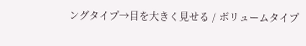ングタイプ→目を大きく見せる / ボリュームタイプ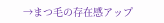→まつ毛の存在感アップ